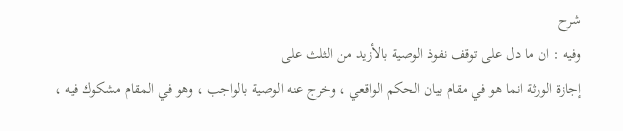شرح
وفيه : ان ما دل على توقف نفوذ الوصية بالأزيد من الثلث على
إجازة الورثة انما هو في مقام بيان الحكم الواقعي ، وخرج عنه الوصية بالواجب ، وهو في المقام مشكوك فيه ،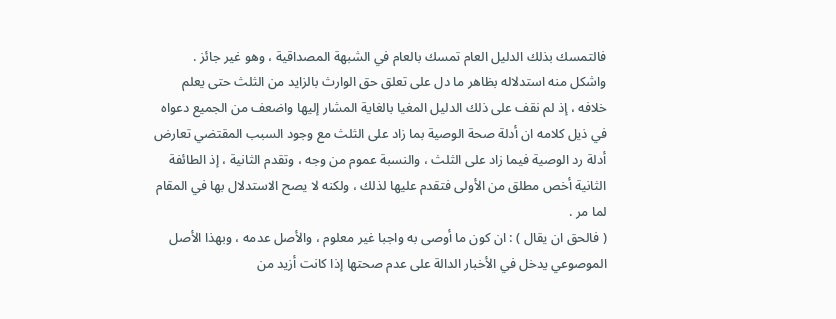فالتمسك بذلك الدليل العام تمسك بالعام في الشبهة المصداقية ، وهو غير جائز .
واشكل منه استدلاله بظاهر ما دل على تعلق حق الوارث بالزايد من الثلث حتى يعلم خلافه ، إذ لم نقف على ذلك الدليل المغيا بالغاية المشار إليها واضعف من الجميع دعواه في ذيل كلامه ان أدلة صحة الوصية بما زاد على الثلث مع وجود السبب المقتضي تعارض أدلة رد الوصية فيما زاد على الثلث ، والنسبة عموم من وجه ، وتقدم الثانية ، إذ الطائفة الثانية أخص مطلق من الأولى فتقدم عليها لذلك ، ولكنه لا يصح الاستدلال بها في المقام لما مر .
( فالحق ان يقال ) : ان كون ما أوصى به واجبا غير معلوم ، والأصل عدمه ، وبهذا الأصل الموصوعي يدخل في الأخبار الدالة على عدم صحتها إذا كانت أزيد من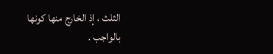الثلث ، إذ الخارج منها كونها بالواجب .